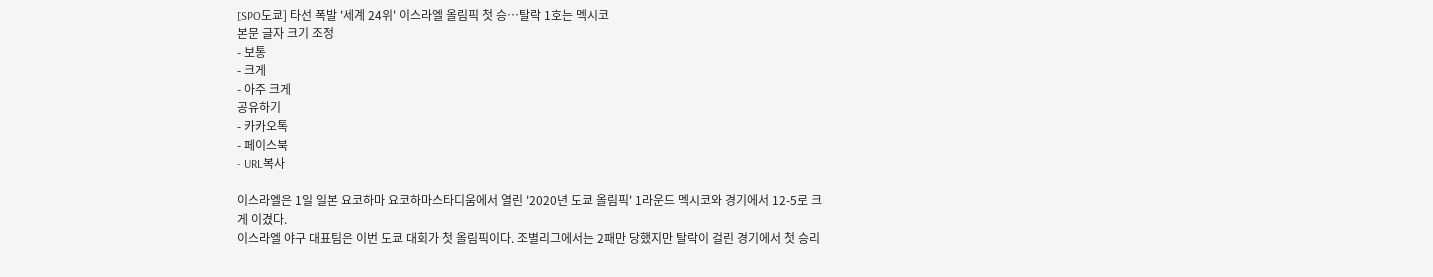[SPO도쿄] 타선 폭발 '세계 24위' 이스라엘 올림픽 첫 승…탈락 1호는 멕시코
본문 글자 크기 조정
- 보통
- 크게
- 아주 크게
공유하기
- 카카오톡
- 페이스북
- URL복사

이스라엘은 1일 일본 요코하마 요코하마스타디움에서 열린 '2020년 도쿄 올림픽' 1라운드 멕시코와 경기에서 12-5로 크게 이겼다.
이스라엘 야구 대표팀은 이번 도쿄 대회가 첫 올림픽이다. 조별리그에서는 2패만 당했지만 탈락이 걸린 경기에서 첫 승리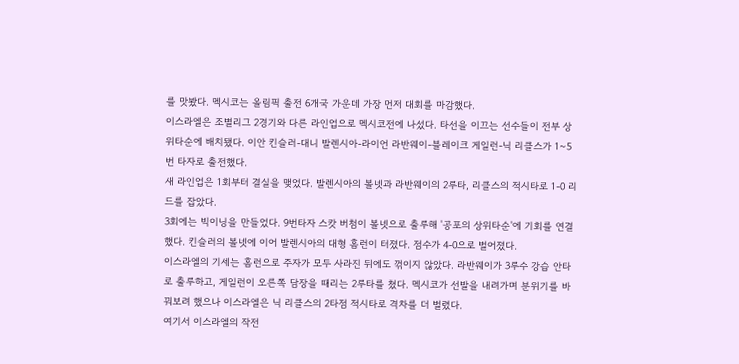를 맛봤다. 멕시코는 올림픽 출전 6개국 가운데 가장 먼저 대회를 마감했다.
이스라엘은 조별리그 2경기와 다른 라인업으로 멕시코전에 나섰다. 타선을 이끄는 선수들이 전부 상위타순에 배치됐다. 이안 킨슬러-대니 발렌시아-라이언 라반웨이-블레이크 게일런-닉 리클스가 1~5번 타자로 출전했다.
새 라인업은 1회부터 결실을 맺었다. 발렌시아의 볼넷과 라반웨이의 2루타, 리클스의 적시타로 1-0 리드를 잡았다.
3회에는 빅이닝을 만들었다. 9번타자 스캇 버첨이 볼넷으로 출루해 '공포의 상위타순'에 기회를 연결했다. 킨슬러의 볼넷에 이어 발렌시아의 대형 홈런이 터졌다. 점수가 4-0으로 벌어졌다.
이스라엘의 기세는 홈런으로 주자가 모두 사라진 뒤에도 꺾이지 않았다. 라반웨이가 3루수 강습 안타로 출루하고, 게일런이 오른쪽 담장을 때리는 2루타를 쳤다. 멕시코가 선발을 내려가며 분위기를 바꿔보려 했으나 이스라엘은 닉 리클스의 2타점 적시타로 격차를 더 벌렸다.
여기서 이스라엘의 작전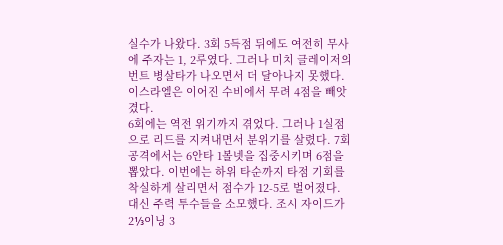실수가 나왔다. 3회 5득점 뒤에도 여전히 무사에 주자는 1, 2루였다. 그러나 미치 글레이저의 번트 병살타가 나오면서 더 달아나지 못했다. 이스라엘은 이어진 수비에서 무려 4점을 빼앗겼다.
6회에는 역전 위기까지 겪었다. 그러나 1실점으로 리드를 지켜내면서 분위기를 살렸다. 7회 공격에서는 6안타 1볼넷을 집중시키며 6점을 뽑았다. 이번에는 하위 타순까지 타점 기회를 착실하게 살리면서 점수가 12-5로 벌어졌다.
대신 주력 투수들을 소모했다. 조시 자이드가 2⅓이닝 3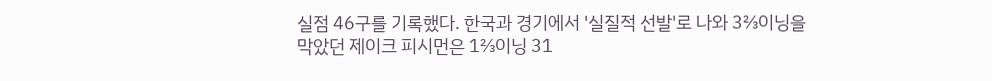실점 46구를 기록했다. 한국과 경기에서 '실질적 선발'로 나와 3⅔이닝을 막았던 제이크 피시먼은 1⅔이닝 31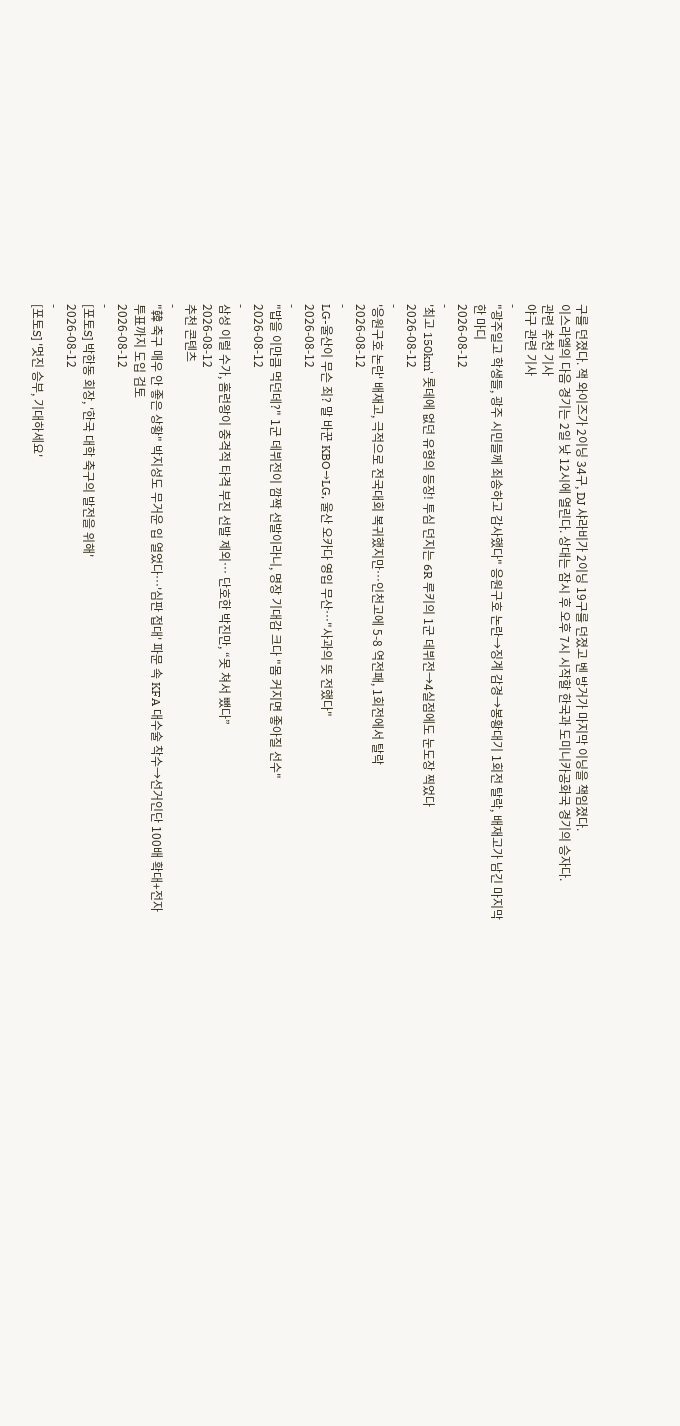구를 던졌다. 잭 와이즈가 2이닝 34구, DJ 샤라비가 2이닝 19구를 던졌고 벤 방거가 마지막 이닝을 책임졌다.
이스라엘의 다음 경기는 2일 낮 12시에 열린다. 상대는 잠시 후 오후 7시 시작할 한국과 도미니카공화국 경기의 승자다.
관련 추천 기사
야구 관련 기사
-
"광주일고 학생들, 광주 시민들께 죄송하고 감사했다" 응원구호 논란→징계 감경→봉황대기 1회전 탈락, 배재고가 남긴 마지막 한 마디
2026-08-12
-
'최고 150km' 롯데에 없던 유형의 등장! 투심 던지는 6R 루키의 1군 데뷔전→4실점에도 눈도장 찍었다
2026-08-12
-
'응원구호 논란' 배재고, 극적으로 전국대회 복귀했지만…인천고에 5-8 역전패, 1회전에서 탈락
2026-08-12
-
LG-울산이 무슨 죄? 말 바꾼 KBO→LG, 울산 오카다 영입 무산…"사과의 뜻 전했다"
2026-08-12
-
"밥을 이만큼 먹던데?" 1군 데뷔전이 깜짝 선발이라니, 명장 기대감 크다 "몸 커지면 좋아질 선수"
2026-08-12
-
삼성 이럴 수가, 홈런왕이 충격적 타격 부진 선발 제외… 단호한 박진만, “못 쳐서 뺐다”
2026-08-12
추천 콘텐츠
-
"韓 축구 매우 안 좋은 상황" 박지성도 무거운 입 열었다…'심판 접대' 파문 속 KFA 대수술 착수→선거인단 100배 확대+전자투표까지 도입 검토
2026-08-12
-
[포토S] 박한동 회장, '한국 대학 축구의 발전을 위해'
2026-08-12
-
[포토S] '멋진 승부, 기대하세요'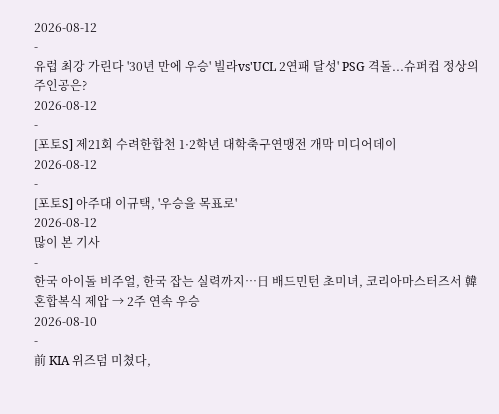2026-08-12
-
유럽 최강 가린다 '30년 만에 우승' 빌라vs'UCL 2연패 달성' PSG 격돌...슈퍼컵 정상의 주인공은?
2026-08-12
-
[포토S] 제21회 수려한합천 1·2학년 대학축구연맹전 개막 미디어데이
2026-08-12
-
[포토S] 아주대 이규택, '우승을 목표로'
2026-08-12
많이 본 기사
-
한국 아이돌 비주얼, 한국 잡는 실력까지…日 배드민턴 초미녀, 코리아마스터즈서 韓 혼합복식 제압 → 2주 연속 우승
2026-08-10
-
前 KIA 위즈덤 미쳤다,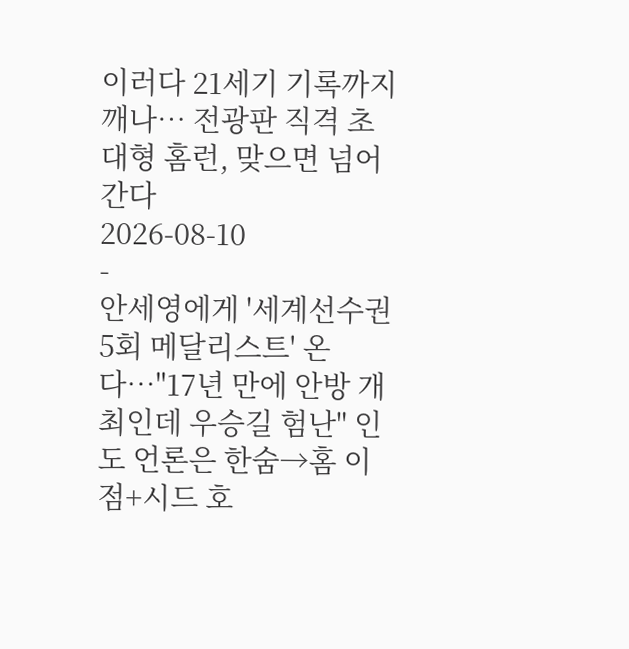이러다 21세기 기록까지 깨나… 전광판 직격 초대형 홈런, 맞으면 넘어간다
2026-08-10
-
안세영에게 '세계선수권 5회 메달리스트' 온다…"17년 만에 안방 개최인데 우승길 험난" 인도 언론은 한숨→홈 이점+시드 호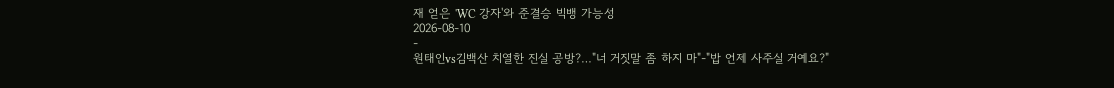재 얻은 'WC 강자'와 준결승 빅뱅 가능성
2026-08-10
-
원태인vs김백산 치열한 진실 공방?…"너 거짓말 좀 하지 마"-"밥 언제 사주실 거예요?"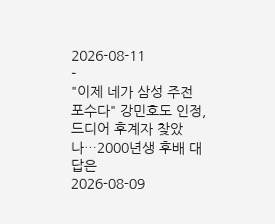2026-08-11
-
"이제 네가 삼성 주전 포수다" 강민호도 인정, 드디어 후계자 찾았나…2000년생 후배 대답은
2026-08-09